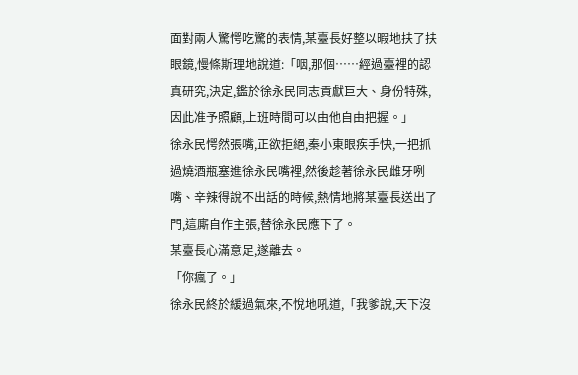面對兩人驚愕吃驚的表情,某臺長好整以暇地扶了扶眼鏡,慢條斯理地說道:「咽,那個……經過臺裡的認真研究,決定,鑑於徐永民同志貢獻巨大、身份特殊,因此准予照顧,上班時間可以由他自由把握。」
徐永民愕然張嘴,正欲拒絕,秦小東眼疾手快,一把抓過燒酒瓶塞進徐永民嘴裡,然後趁著徐永民雌牙咧嘴、辛辣得說不出話的時候,熱情地將某臺長送出了門,這廝自作主張,替徐永民應下了。
某臺長心滿意足,遂離去。
「你瘋了。」
徐永民終於緩過氣來,不悅地吼道,「我爹說,天下沒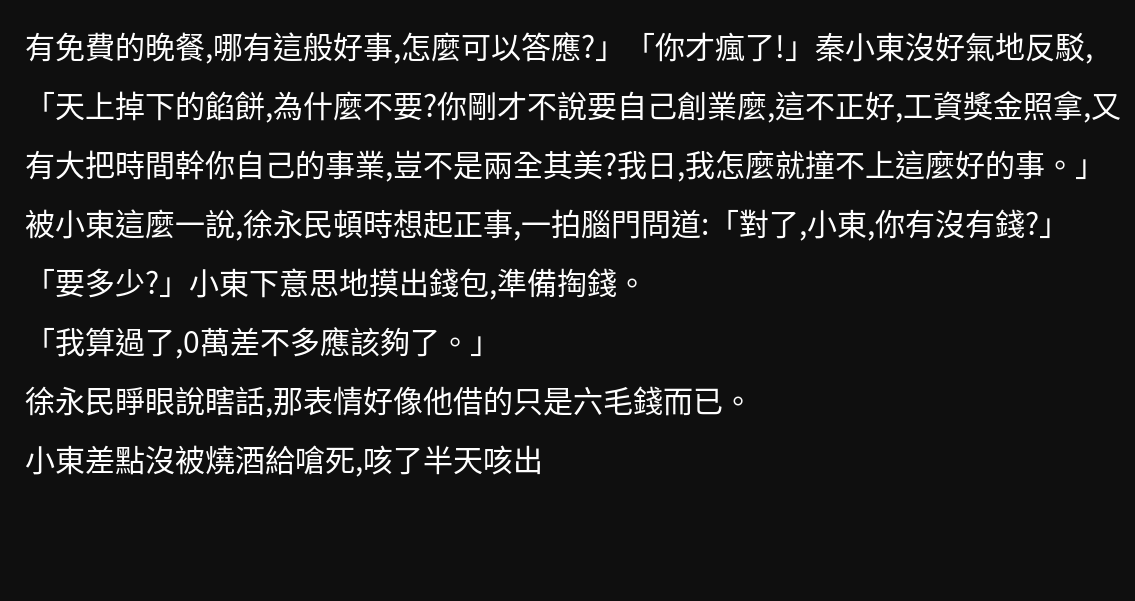有免費的晚餐,哪有這般好事,怎麼可以答應?」「你才瘋了!」秦小東沒好氣地反駁,「天上掉下的餡餅,為什麼不要?你剛才不說要自己創業麼,這不正好,工資獎金照拿,又有大把時間幹你自己的事業,豈不是兩全其美?我日,我怎麼就撞不上這麼好的事。」
被小東這麼一說,徐永民頓時想起正事,一拍腦門問道:「對了,小東,你有沒有錢?」「要多少?」小東下意思地摸出錢包,準備掏錢。
「我算過了,0萬差不多應該夠了。」
徐永民睜眼說瞎話,那表情好像他借的只是六毛錢而已。
小東差點沒被燒酒給嗆死,咳了半天咳出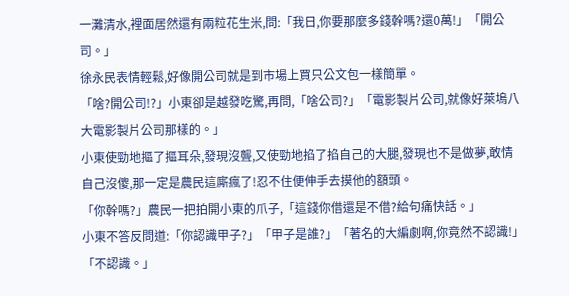一灘清水,裡面居然還有兩粒花生米,問:「我日,你要那麼多錢幹嗎?還0萬!」「開公司。」
徐永民表情輕鬆,好像開公司就是到市場上買只公文包一樣簡單。
「啥?開公司!?」小東卻是越發吃驚,再問,「啥公司?」「電影製片公司,就像好萊塢八大電影製片公司那樣的。」
小東使勁地摳了摳耳朵,發現沒聾,又使勁地掐了掐自己的大腿,發現也不是做夢,敢情自己沒傻,那一定是農民這廝瘋了!忍不住便伸手去摸他的額頭。
「你幹嗎?」農民一把拍開小東的爪子,「這錢你借還是不借?給句痛快話。」
小東不答反問道:「你認識甲子?」「甲子是誰?」「著名的大編劇啊,你竟然不認識!」「不認識。」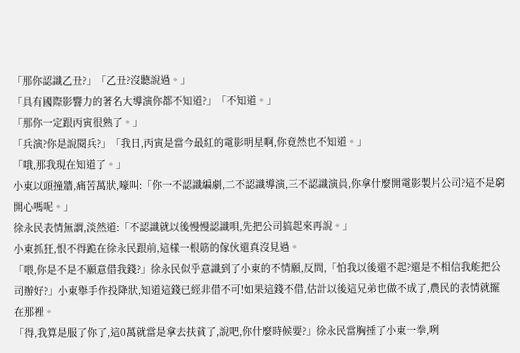「那你認識乙丑?」「乙丑?沒聽說過。」
「具有國際影響力的著名大導演你都不知道?」「不知道。」
「那你一定跟丙寅很熟了。」
「兵演?你是說閱兵?」「我日,丙寅是當今最紅的電影明星啊,你竟然也不知道。」
「哦,那我現在知道了。」
小東以頭撞牆,痛苦萬狀,嚎叫:「你一不認識編劇,二不認識導演,三不認識演員,你拿什麼開電影製片公司?這不是窮開心嗎呢。」
徐永民表情無謂,淡然道:「不認識就以後慢慢認識唄,先把公司搞起來再說。」
小東抓狂,恨不得跪在徐永民跟前,這樣一根筋的傢伙還真沒見過。
「喂,你是不是不願意借我錢?」徐永民似乎意識到了小東的不情願,反問,「怕我以後還不起?還是不相信我能把公司辦好?」小東舉手作投降狀,知道這錢已經非借不可!如果這錢不借,估計以後這兄弟也做不成了,農民的表情就擺在那裡。
「得,我算是服了你了,這0萬就當是拿去扶貧了,說吧,你什麼時候要?」徐永民當胸捶了小東一拳,咧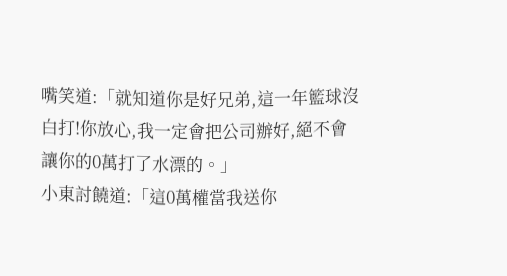嘴笑道:「就知道你是好兄弟,這一年籃球沒白打!你放心,我一定會把公司辦好,絕不會讓你的0萬打了水漂的。」
小東討饒道:「這0萬權當我送你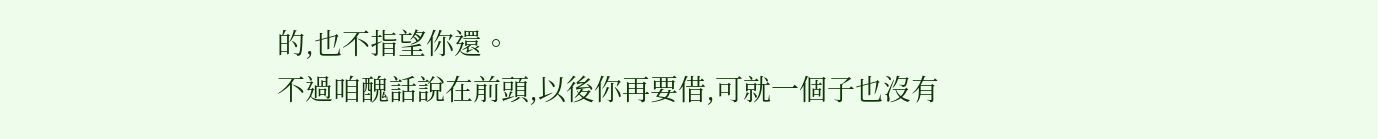的,也不指望你還。
不過咱醜話說在前頭,以後你再要借,可就一個子也沒有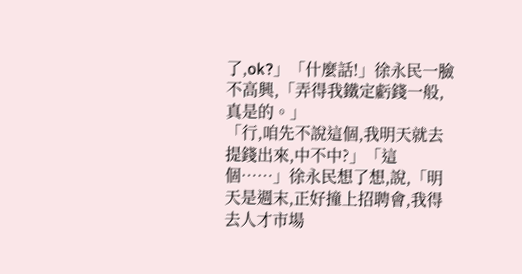了,ok?」「什麼話!」徐永民一臉不高興,「弄得我鐵定虧錢一般,真是的。」
「行,咱先不說這個,我明天就去提錢出來,中不中?」「這個……」徐永民想了想,說,「明天是週末,正好撞上招聘會,我得去人才市場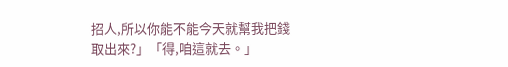招人,所以你能不能今天就幫我把錢取出來?」「得,咱這就去。」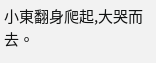小東翻身爬起,大哭而去。